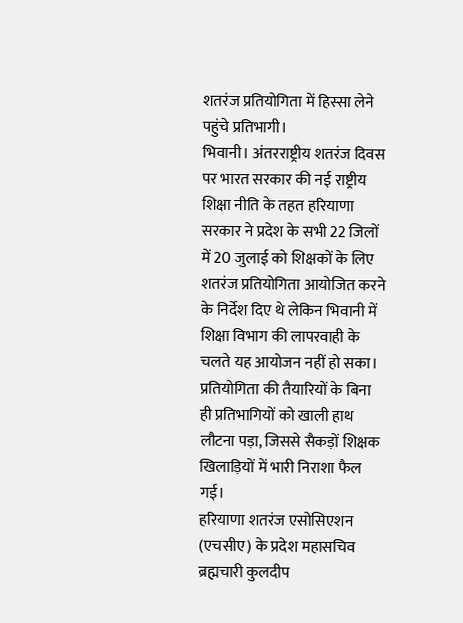शतरंज प्रतियोगिता में हिस्सा लेने पहुंचे प्रतिभागी।
भिवानी। अंतरराष्ट्रीय शतरंज दिवस पर भारत सरकार की नई राष्ट्रीय शिक्षा नीति के तहत हरियाणा सरकार ने प्रदेश के सभी 22 जिलों में 20 जुलाई को शिक्षकों के लिए शतरंज प्रतियोगिता आयोजित करने के निर्देश दिए थे लेकिन भिवानी में शिक्षा विभाग की लापरवाही के चलते यह आयोजन नहीं हो सका। प्रतियोगिता की तैयारियों के बिना ही प्रतिभागियों को खाली हाथ लौटना पड़ा, जिससे सैकड़ों शिक्षक खिलाड़ियों में भारी निराशा फैल गई।
हरियाणा शतरंज एसोसिएशन (एचसीए) के प्रदेश महासचिव ब्रह्मचारी कुलदीप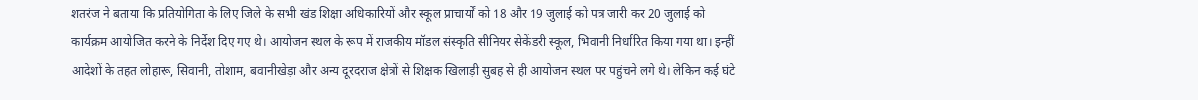शतरंज ने बताया कि प्रतियोगिता के लिए जिले के सभी खंड शिक्षा अधिकारियों और स्कूल प्राचार्यों को 18 और 19 जुलाई को पत्र जारी कर 20 जुलाई को कार्यक्रम आयोजित करने के निर्देश दिए गए थे। आयोजन स्थल के रूप में राजकीय मॉडल संस्कृति सीनियर सेकेंडरी स्कूल, भिवानी निर्धारित किया गया था। इन्हीं आदेशों के तहत लोहारू, सिवानी, तोशाम, बवानीखेड़ा और अन्य दूरदराज क्षेत्रों से शिक्षक खिलाड़ी सुबह से ही आयोजन स्थल पर पहुंचने लगे थे। लेकिन कई घंटे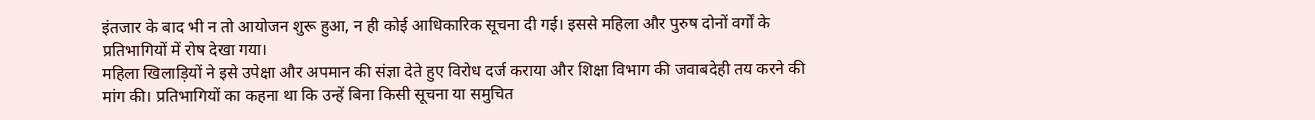इंतजार के बाद भी न तो आयोजन शुरू हुआ, न ही कोई आधिकारिक सूचना दी गई। इससे महिला और पुरुष दोनों वर्गों के प्रतिभागियों में रोष देखा गया।
महिला खिलाड़ियों ने इसे उपेक्षा और अपमान की संज्ञा देते हुए विरोध दर्ज कराया और शिक्षा विभाग की जवाबदेही तय करने की मांग की। प्रतिभागियों का कहना था कि उन्हें बिना किसी सूचना या समुचित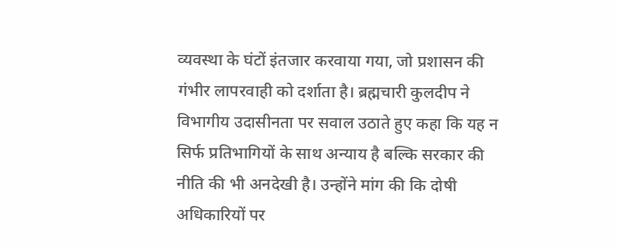व्यवस्था के घंटों इंतजार करवाया गया, जो प्रशासन की गंभीर लापरवाही को दर्शाता है। ब्रह्मचारी कुलदीप ने विभागीय उदासीनता पर सवाल उठाते हुए कहा कि यह न सिर्फ प्रतिभागियों के साथ अन्याय है बल्कि सरकार की नीति की भी अनदेखी है। उन्होंने मांग की कि दोषी अधिकारियों पर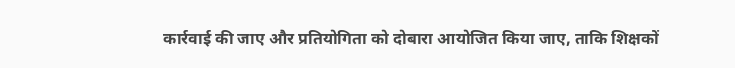कार्रवाई की जाए और प्रतियोगिता को दोबारा आयोजित किया जाए, ताकि शिक्षकों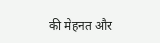की मेहनत और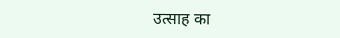उत्साह का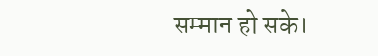सम्मान हो सके।